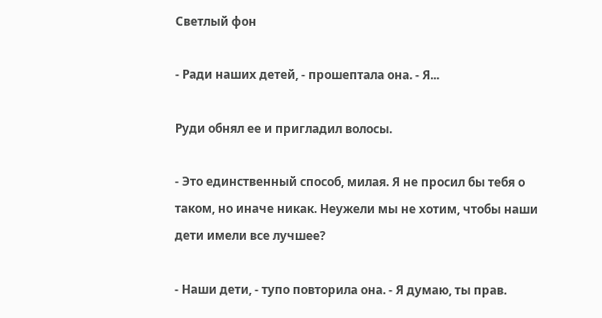Светлый фон

- Ради наших детей, - прошептала она. - Я...

Руди обнял ее и пригладил волосы.

- Это единственный способ, милая. Я не просил бы тебя о таком, но иначе никак. Неужели мы не хотим, чтобы наши дети имели все лучшее?

- Наши дети, - тупо повторила она. - Я думаю, ты прав.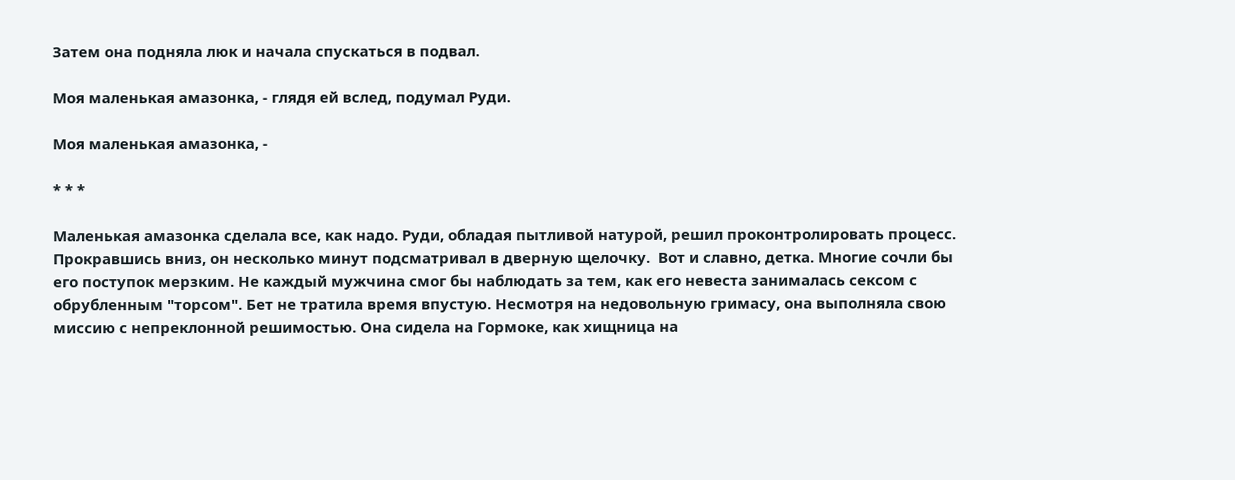Затем она подняла люк и начала спускаться в подвал.

Моя маленькая амазонка, - глядя ей вслед, подумал Руди.

Моя маленькая амазонка, -

* * *

Маленькая амазонка сделала все, как надо. Руди, обладая пытливой натурой, решил проконтролировать процесс. Прокравшись вниз, он несколько минут подсматривал в дверную щелочку.  Вот и славно, детка. Многие сочли бы его поступок мерзким. Не каждый мужчина смог бы наблюдать за тем, как его невеста занималась сексом с обрубленным "торсом". Бет не тратила время впустую. Несмотря на недовольную гримасу, она выполняла свою миссию с непреклонной решимостью. Она сидела на Гормоке, как хищница на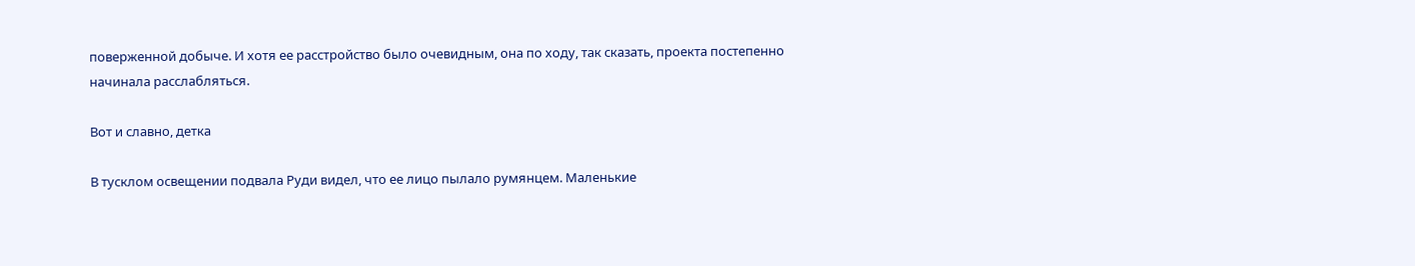поверженной добыче. И хотя ее расстройство было очевидным, она по ходу, так сказать, проекта постепенно начинала расслабляться.

Вот и славно, детка

В тусклом освещении подвала Руди видел, что ее лицо пылало румянцем. Маленькие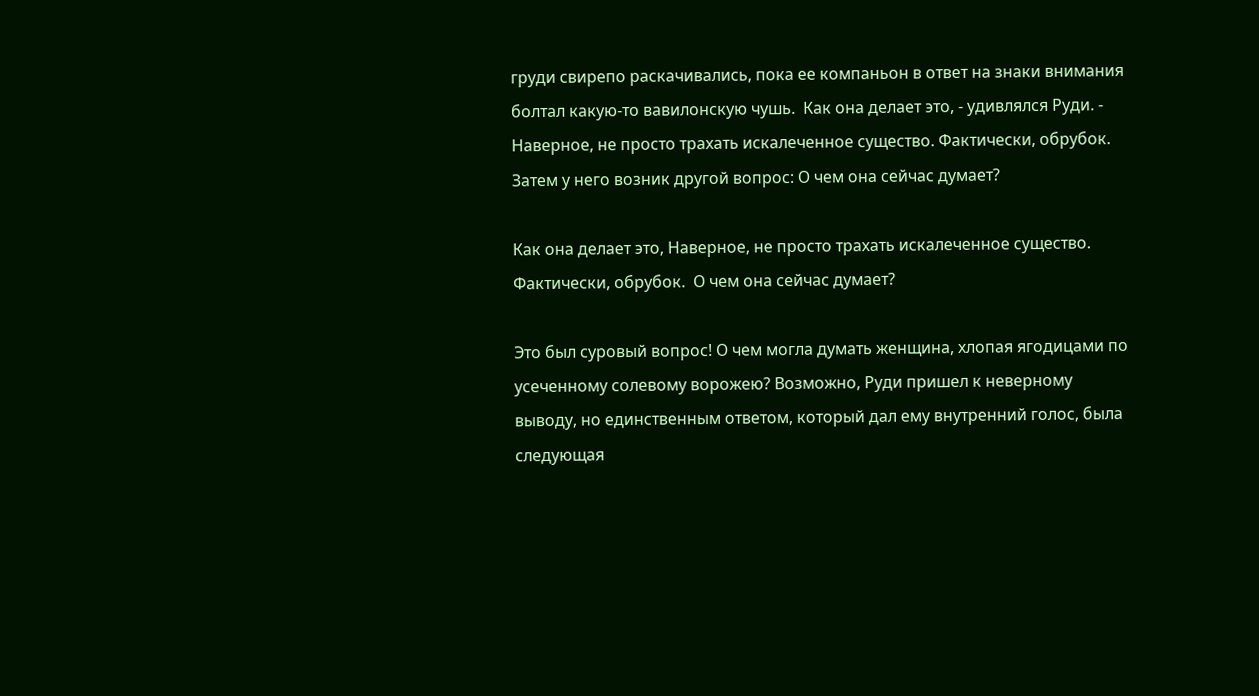груди свирепо раскачивались, пока ее компаньон в ответ на знаки внимания болтал какую-то вавилонскую чушь.  Как она делает это, - удивлялся Руди. - Наверное, не просто трахать искалеченное существо. Фактически, обрубок. Затем у него возник другой вопрос: О чем она сейчас думает?

Как она делает это, Наверное, не просто трахать искалеченное существо. Фактически, обрубок.  О чем она сейчас думает?

Это был суровый вопрос! О чем могла думать женщина, хлопая ягодицами по усеченному солевому ворожею? Возможно, Руди пришел к неверному выводу, но единственным ответом, который дал ему внутренний голос, была следующая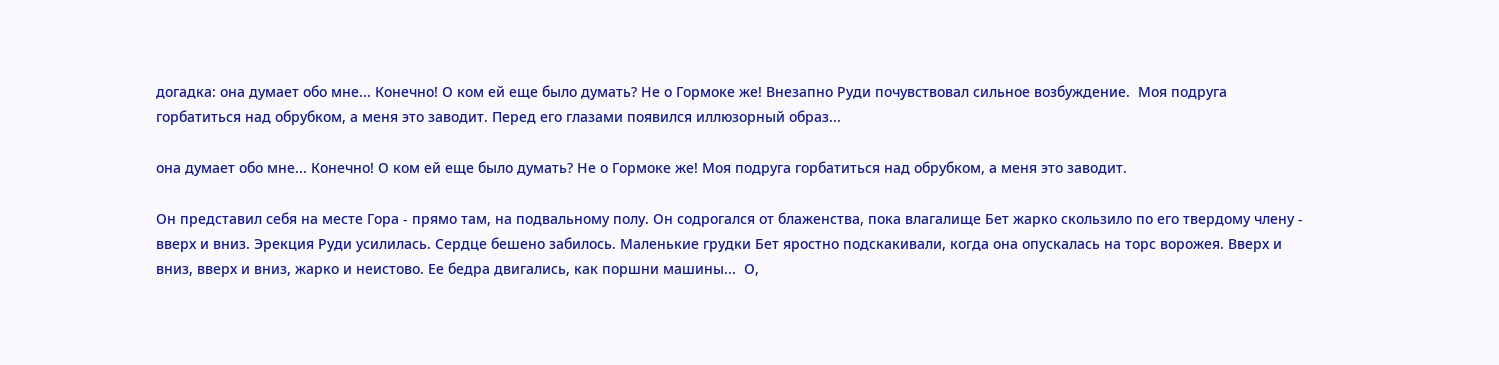догадка: она думает обо мне... Конечно! О ком ей еще было думать? Не о Гормоке же! Внезапно Руди почувствовал сильное возбуждение.  Моя подруга горбатиться над обрубком, а меня это заводит. Перед его глазами появился иллюзорный образ...

она думает обо мне... Конечно! О ком ей еще было думать? Не о Гормоке же! Моя подруга горбатиться над обрубком, а меня это заводит.

Он представил себя на месте Гора - прямо там, на подвальному полу. Он содрогался от блаженства, пока влагалище Бет жарко скользило по его твердому члену - вверх и вниз. Эрекция Руди усилилась. Сердце бешено забилось. Маленькие грудки Бет яростно подскакивали, когда она опускалась на торс ворожея. Вверх и вниз, вверх и вниз, жарко и неистово. Ее бедра двигались, как поршни машины...  О,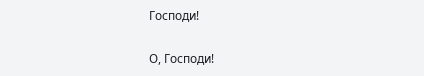Господи!

О, Господи!